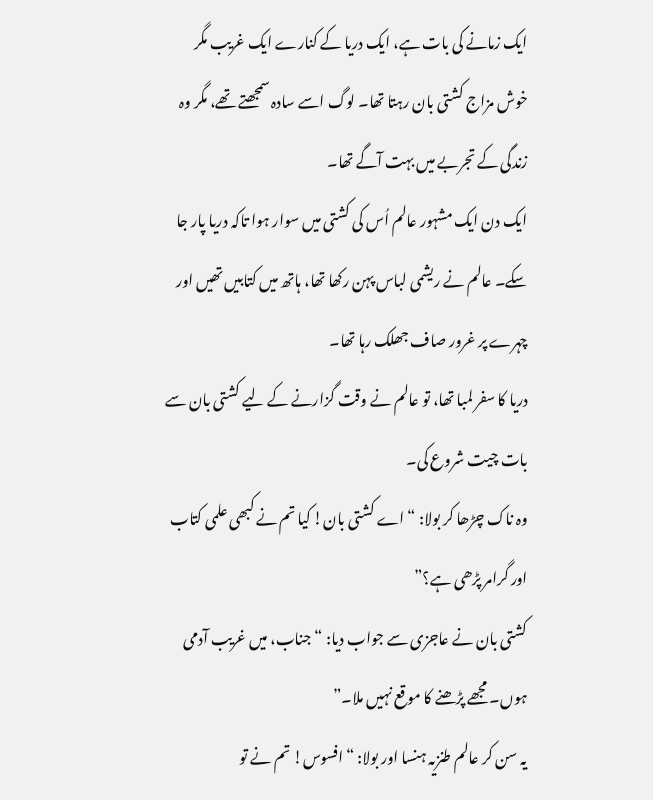ایک زمانے کی بات ہے، ایک دریا کے کنارے ایک غریب مگر
خوش مزاج کشتی بان رہتا تھا۔ لوگ اسے سادہ سمجھتے تھے، مگر وہ زندگی کے تجربے میں بہت آگے تھا۔
ایک دن ایک مشہور عالم اُس کی کشتی میں سوار ہوا تاکہ دریا پار جا سکے۔ عالم نے ریشمی لباس پہن رکھا تھا، ہاتھ میں کتابیں تھیں اور چہرے پر غرور صاف جھلک رہا تھا۔
دریا کا سفر لمبا تھا، تو عالم نے وقت گزارنے کے لیے کشتی بان سے بات چیت شروع کی۔
وہ ناک چڑھا کر بولا: “اے کشتی بان! کیا تم نے کبھی علمی کتاب اور گرامر پڑھی ہے؟”
کشتی بان نے عاجزی سے جواب دیا: “جناب، میں غریب آدمی ہوں۔ مجھے پڑھنے کا موقع نہیں ملا۔”
یہ سن کر عالم طنزیہ ہنسا اور بولا: “افسوس! تم نے تو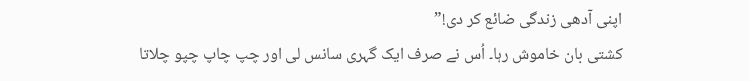اپنی آدھی زندگی ضائع کر دی!”
کشتی بان خاموش رہا۔ اُس نے صرف ایک گہری سانس لی اور چپ چاپ چپو چلاتا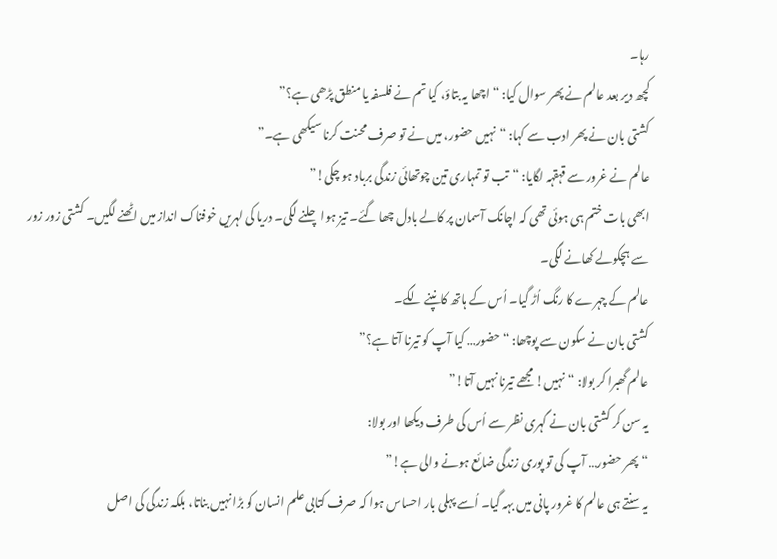رہا۔
کچھ دیر بعد عالم نے پھر سوال کیا: “اچھا یہ بتاؤ، کیا تم نے فلسفہ یا منطق پڑھی ہے؟”
کشتی بان نے پھر ادب سے کہا: “نہیں حضور، میں نے تو صرف محنت کرنا سیکھی ہے۔”
عالم نے غرور سے قہقہہ لگایا: “تب تو تمہاری تین چوتھائی زندگی برباد ہو چکی!”
ابھی بات ختم ہی ہوئی تھی کہ اچانک آسمان پر کالے بادل چھا گئے۔ تیز ہوا چلنے لگی۔ دریا کی لہریں خوفناک انداز میں اٹھنے لگیں۔ کشتی زور زور سے ہچکولے کھانے لگی۔
عالم کے چہرے کا رنگ اُڑ گیا۔ اُس کے ہاتھ کانپنے لگے۔
کشتی بان نے سکون سے پوچھا: “حضور… کیا آپ کو تیرنا آتا ہے؟”
عالم گھبرا کر بولا: “نہیں! مجھے تیرنا نہیں آتا!”
یہ سن کر کشتی بان نے گہری نظر سے اُس کی طرف دیکھا اور بولا:
“پھر حضور… آپ کی تو پوری زندگی ضائع ہونے والی ہے!”
یہ سنتے ہی عالم کا غرور پانی میں بہہ گیا۔ اُسے پہلی بار احساس ہوا کہ صرف کتابی علم انسان کو بڑا نہیں بناتا، بلکہ زندگی کی اصل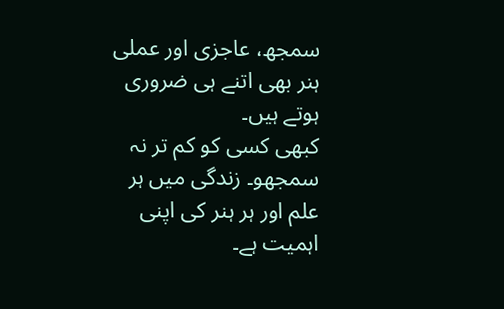سمجھ، عاجزی اور عملی ہنر بھی اتنے ہی ضروری ہوتے ہیں۔
کبھی کسی کو کم تر نہ سمجھو۔ زندگی میں ہر علم اور ہر ہنر کی اپنی اہمیت ہے۔